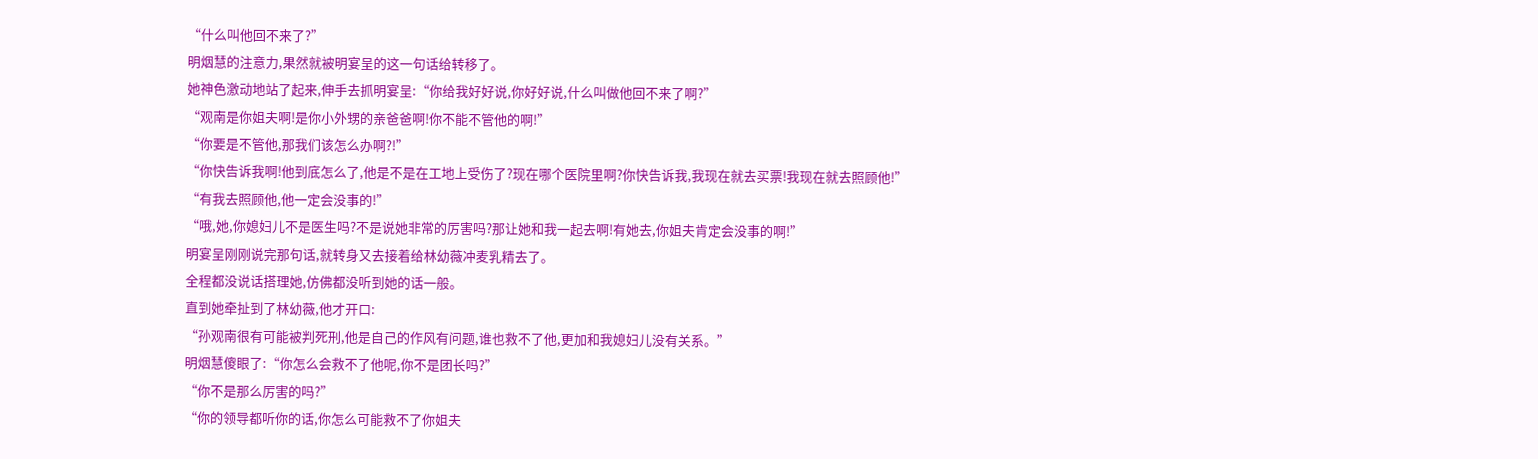“什么叫他回不来了?”
明烟慧的注意力,果然就被明宴呈的这一句话给转移了。
她神色激动地站了起来,伸手去抓明宴呈:“你给我好好说,你好好说,什么叫做他回不来了啊?”
“观南是你姐夫啊!是你小外甥的亲爸爸啊!你不能不管他的啊!”
“你要是不管他,那我们该怎么办啊?!”
“你快告诉我啊!他到底怎么了,他是不是在工地上受伤了?现在哪个医院里啊?你快告诉我,我现在就去买票!我现在就去照顾他!”
“有我去照顾他,他一定会没事的!”
“哦,她,你媳妇儿不是医生吗?不是说她非常的厉害吗?那让她和我一起去啊!有她去,你姐夫肯定会没事的啊!”
明宴呈刚刚说完那句话,就转身又去接着给林幼薇冲麦乳精去了。
全程都没说话搭理她,仿佛都没听到她的话一般。
直到她牵扯到了林幼薇,他才开口:
“孙观南很有可能被判死刑,他是自己的作风有问题,谁也救不了他,更加和我媳妇儿没有关系。”
明烟慧傻眼了:“你怎么会救不了他呢,你不是团长吗?”
“你不是那么厉害的吗?”
“你的领导都听你的话,你怎么可能救不了你姐夫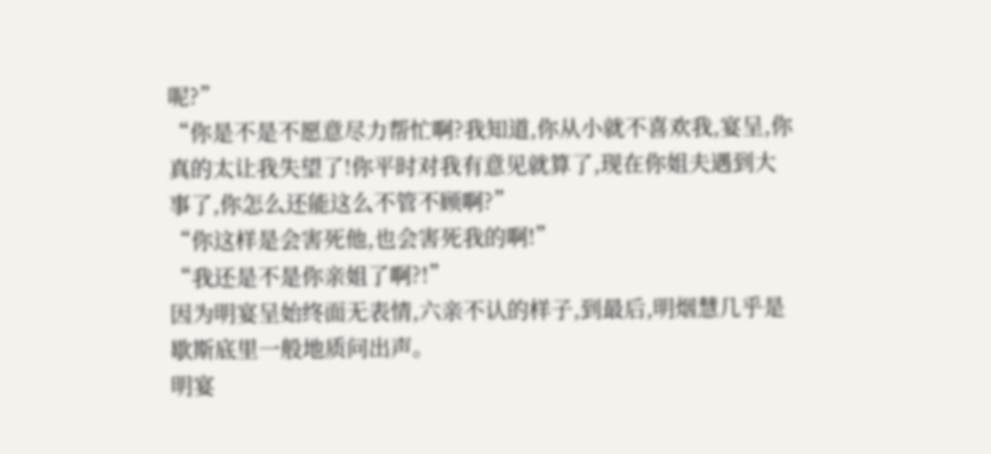呢?”
“你是不是不愿意尽力帮忙啊?我知道,你从小就不喜欢我,宴呈,你真的太让我失望了!你平时对我有意见就算了,现在你姐夫遇到大事了,你怎么还能这么不管不顾啊?”
“你这样是会害死他,也会害死我的啊!”
“我还是不是你亲姐了啊?!”
因为明宴呈始终面无表情,六亲不认的样子,到最后,明烟慧几乎是歇斯底里一般地质问出声。
明宴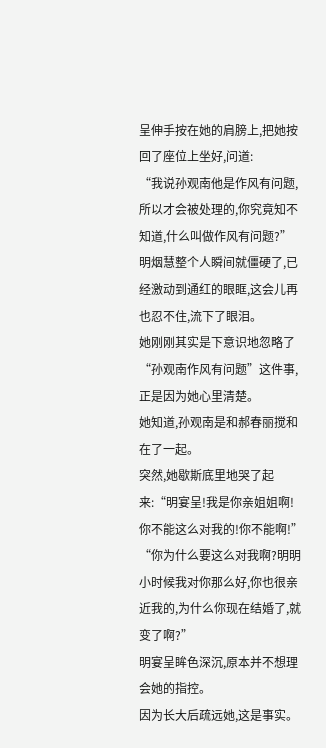呈伸手按在她的肩膀上,把她按回了座位上坐好,问道:
“我说孙观南他是作风有问题,所以才会被处理的,你究竟知不知道,什么叫做作风有问题?”
明烟慧整个人瞬间就僵硬了,已经激动到通红的眼眶,这会儿再也忍不住,流下了眼泪。
她刚刚其实是下意识地忽略了“孙观南作风有问题”这件事,正是因为她心里清楚。
她知道,孙观南是和郝春丽搅和在了一起。
突然,她歇斯底里地哭了起来:“明宴呈!我是你亲姐姐啊!你不能这么对我的!你不能啊!”
“你为什么要这么对我啊?明明小时候我对你那么好,你也很亲近我的,为什么你现在结婚了,就变了啊?”
明宴呈眸色深沉,原本并不想理会她的指控。
因为长大后疏远她,这是事实。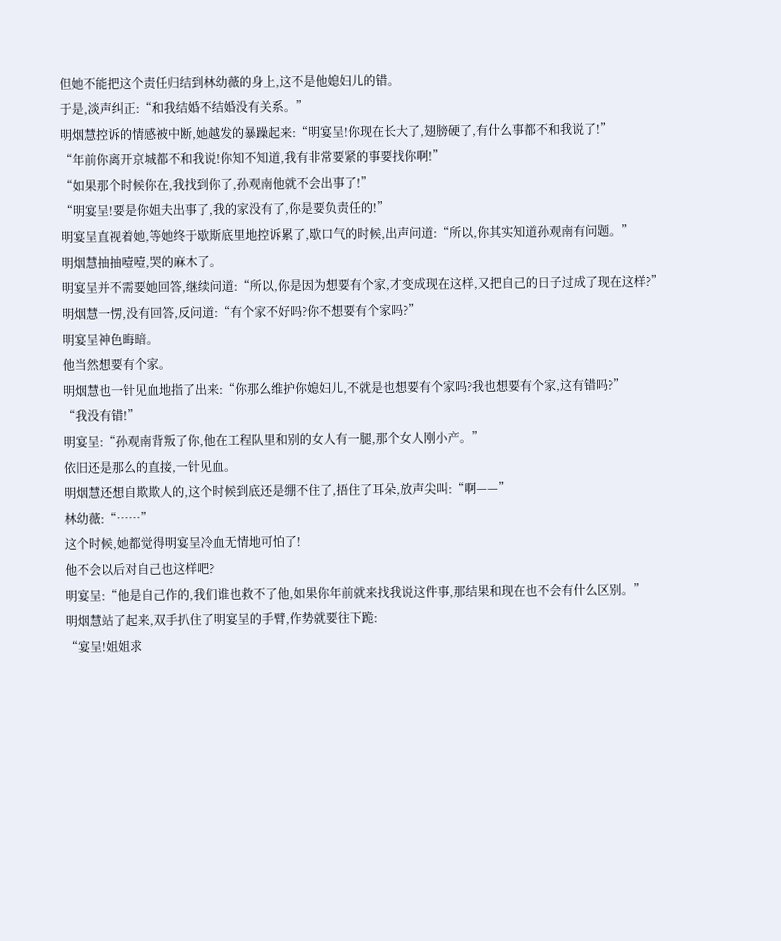但她不能把这个责任归结到林幼薇的身上,这不是他媳妇儿的错。
于是,淡声纠正:“和我结婚不结婚没有关系。”
明烟慧控诉的情感被中断,她越发的暴躁起来:“明宴呈!你现在长大了,翅膀硬了,有什么事都不和我说了!”
“年前你离开京城都不和我说!你知不知道,我有非常要紧的事要找你啊!”
“如果那个时候你在,我找到你了,孙观南他就不会出事了!”
“明宴呈!要是你姐夫出事了,我的家没有了,你是要负责任的!”
明宴呈直视着她,等她终于歇斯底里地控诉累了,歇口气的时候,出声问道:“所以,你其实知道孙观南有问题。”
明烟慧抽抽噎噎,哭的麻木了。
明宴呈并不需要她回答,继续问道:“所以,你是因为想要有个家,才变成现在这样,又把自己的日子过成了现在这样?”
明烟慧一愣,没有回答,反问道:“有个家不好吗?你不想要有个家吗?”
明宴呈神色晦暗。
他当然想要有个家。
明烟慧也一针见血地指了出来:“你那么维护你媳妇儿,不就是也想要有个家吗?我也想要有个家,这有错吗?”
“我没有错!”
明宴呈:“孙观南背叛了你,他在工程队里和别的女人有一腿,那个女人刚小产。”
依旧还是那么的直接,一针见血。
明烟慧还想自欺欺人的,这个时候到底还是绷不住了,捂住了耳朵,放声尖叫:“啊——”
林幼薇:“……”
这个时候,她都觉得明宴呈冷血无情地可怕了!
他不会以后对自己也这样吧?
明宴呈:“他是自己作的,我们谁也救不了他,如果你年前就来找我说这件事,那结果和现在也不会有什么区别。”
明烟慧站了起来,双手扒住了明宴呈的手臂,作势就要往下跪:
“宴呈!姐姐求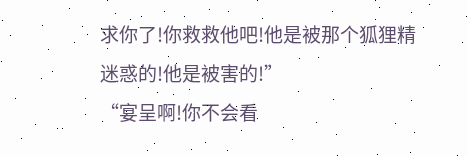求你了!你救救他吧!他是被那个狐狸精迷惑的!他是被害的!”
“宴呈啊!你不会看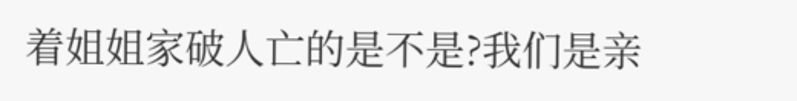着姐姐家破人亡的是不是?我们是亲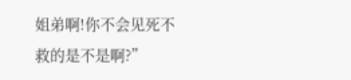姐弟啊!你不会见死不救的是不是啊?”